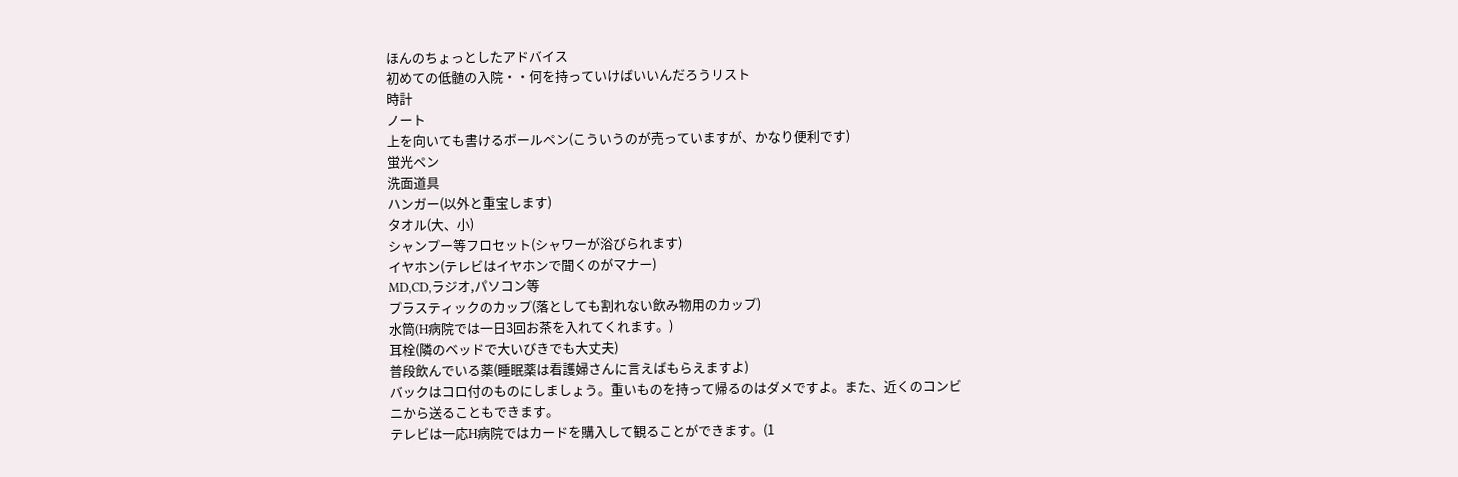ほんのちょっとしたアドバイス
初めての低髄の入院・・何を持っていけばいいんだろうリスト
時計
ノート
上を向いても書けるボールペン(こういうのが売っていますが、かなり便利です)
蛍光ペン
洗面道具
ハンガー(以外と重宝します)
タオル(大、小)
シャンプー等フロセット(シャワーが浴びられます)
イヤホン(テレビはイヤホンで聞くのがマナー)
MD,CD,ラジオ,パソコン等
プラスティックのカップ(落としても割れない飲み物用のカップ)
水筒(H病院では一日3回お茶を入れてくれます。)
耳栓(隣のベッドで大いびきでも大丈夫)
普段飲んでいる薬(睡眠薬は看護婦さんに言えばもらえますよ)
バックはコロ付のものにしましょう。重いものを持って帰るのはダメですよ。また、近くのコンビニから送ることもできます。
テレビは一応H病院ではカードを購入して観ることができます。(1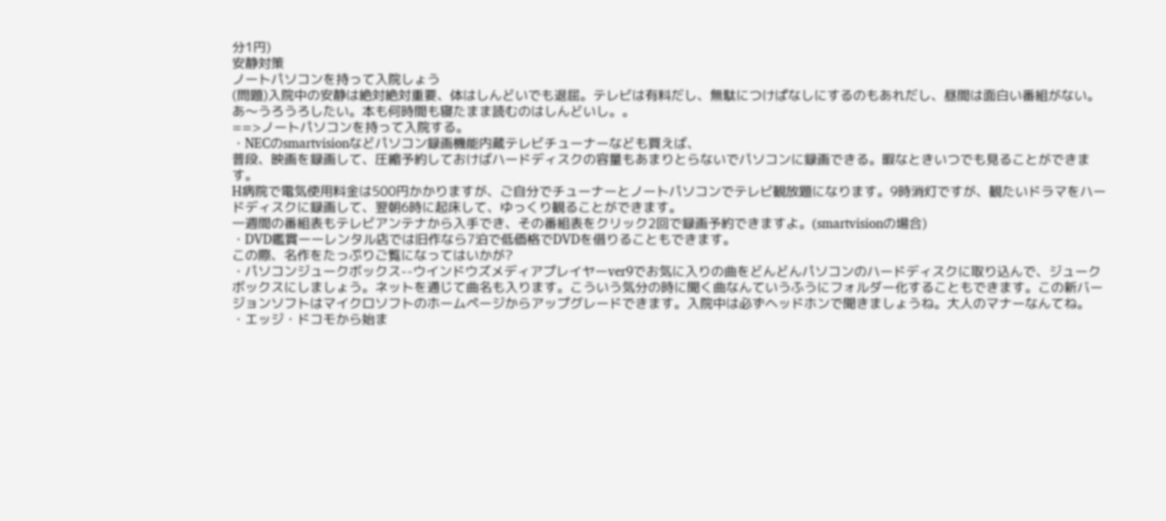分1円)
安静対策
ノートパソコンを持って入院しょう
(問題)入院中の安静は絶対絶対重要、体はしんどいでも退屈。テレビは有料だし、無駄につけぱなしにするのもあれだし、昼間は面白い番組がない。あ〜うろうろしたい。本も何時間も寝たまま読むのはしんどいし。。
==>ノートパソコンを持って入院する。
・NECのsmartvisionなどパソコン録画機能内蔵テレビチューナーなども買えば、
普段、映画を録画して、圧縮予約しておけばハードディスクの容量もあまりとらないでパソコンに録画できる。暇なときいつでも見ることができます。
H病院で電気使用料金は500円かかりますが、ご自分でチューナーとノートパソコンでテレビ観放題になります。9時消灯ですが、観たいドラマをハードディスクに録画して、翌朝6時に起床して、ゆっくり観ることができます。
一週間の番組表もテレビアンテナから入手でき、その番組表をクリック2回で録画予約できますよ。(smartvisionの場合)
・DVD鑑賞ーーレンタル店では旧作なら7泊で低価格でDVDを借りることもできます。
この際、名作をたっぷりご覧になってはいかが?
・パソコンジュークボックス--ウインドウズメディアプレイヤーver9でお気に入りの曲をどんどんパソコンのハードディスクに取り込んで、ジュークボックスにしましょう。ネットを通じて曲名も入ります。こういう気分の時に聞く曲なんていうふうにフォルダー化することもできます。この新バージョンソフトはマイクロソフトのホームページからアップグレードできます。入院中は必ずヘッドホンで聞きましょうね。大人のマナーなんてね。
・エッジ・ドコモから始ま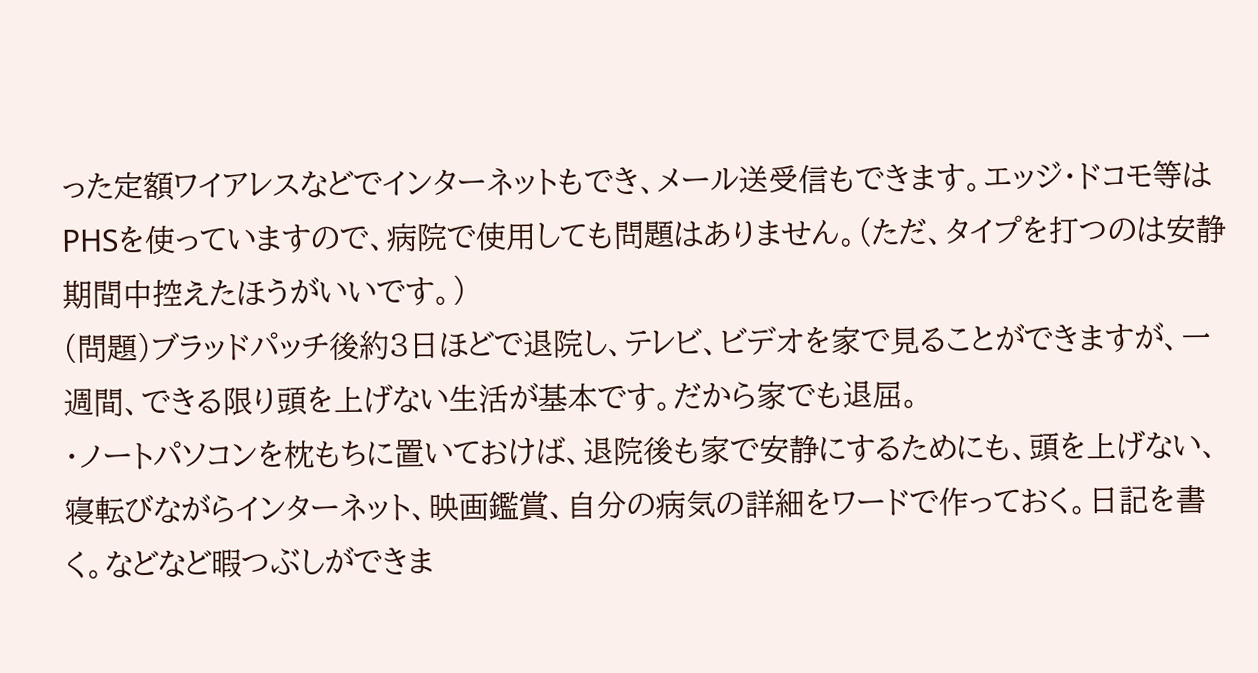った定額ワイアレスなどでインターネットもでき、メール送受信もできます。エッジ・ドコモ等はPHSを使っていますので、病院で使用しても問題はありません。(ただ、タイプを打つのは安静期間中控えたほうがいいです。)
(問題)ブラッドパッチ後約3日ほどで退院し、テレビ、ビデオを家で見ることができますが、一週間、できる限り頭を上げない生活が基本です。だから家でも退屈。
・ノートパソコンを枕もちに置いておけば、退院後も家で安静にするためにも、頭を上げない、寝転びながらインターネット、映画鑑賞、自分の病気の詳細をワードで作っておく。日記を書く。などなど暇つぶしができま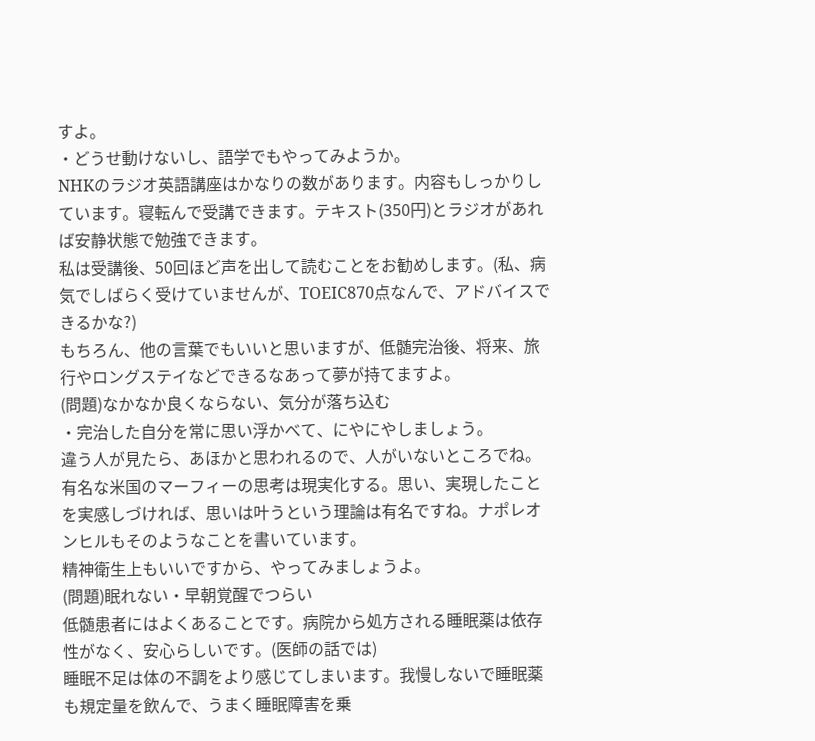すよ。
・どうせ動けないし、語学でもやってみようか。
NHKのラジオ英語講座はかなりの数があります。内容もしっかりしています。寝転んで受講できます。テキスト(350円)とラジオがあれば安静状態で勉強できます。
私は受講後、50回ほど声を出して読むことをお勧めします。(私、病気でしばらく受けていませんが、TOEIC870点なんで、アドバイスできるかな?)
もちろん、他の言葉でもいいと思いますが、低髄完治後、将来、旅行やロングステイなどできるなあって夢が持てますよ。
(問題)なかなか良くならない、気分が落ち込む
・完治した自分を常に思い浮かべて、にやにやしましょう。
違う人が見たら、あほかと思われるので、人がいないところでね。
有名な米国のマーフィーの思考は現実化する。思い、実現したことを実感しづければ、思いは叶うという理論は有名ですね。ナポレオンヒルもそのようなことを書いています。
精神衛生上もいいですから、やってみましょうよ。
(問題)眠れない・早朝覚醒でつらい
低髄患者にはよくあることです。病院から処方される睡眠薬は依存性がなく、安心らしいです。(医師の話では)
睡眠不足は体の不調をより感じてしまいます。我慢しないで睡眠薬も規定量を飲んで、うまく睡眠障害を乗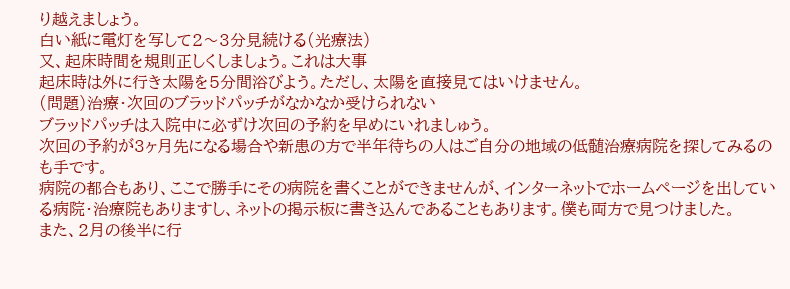り越えましょう。
白い紙に電灯を写して2〜3分見続ける(光療法)
又、起床時間を規則正しくしましょう。これは大事
起床時は外に行き太陽を5分間浴びよう。ただし、太陽を直接見てはいけません。
(問題)治療・次回のブラッドパッチがなかなか受けられない
ブラッドパッチは入院中に必ずけ次回の予約を早めにいれましゅう。
次回の予約が3ヶ月先になる場合や新患の方で半年待ちの人はご自分の地域の低髄治療病院を探してみるのも手です。
病院の都合もあり、ここで勝手にその病院を書くことができませんが、インターネットでホームページを出している病院・治療院もありますし、ネットの掲示板に書き込んであることもあります。僕も両方で見つけました。
また、2月の後半に行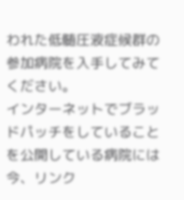われた低髄圧液症候群の参加病院を入手してみてください。
インターネットでブラッドパッチをしていることを公開している病院には今、リンク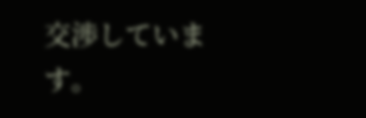交渉しています。